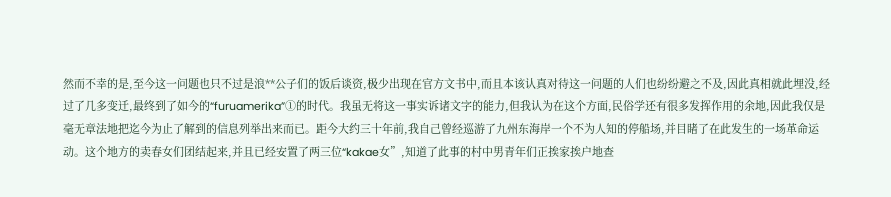然而不幸的是,至今这一问题也只不过是浪**公子们的饭后谈资,极少出现在官方文书中,而且本该认真对待这一问题的人们也纷纷避之不及,因此真相就此埋没,经过了几多变迁,最终到了如今的“furuamerika”①的时代。我虽无将这一事实诉诸文字的能力,但我认为在这个方面,民俗学还有很多发挥作用的余地,因此我仅是毫无章法地把迄今为止了解到的信息列举出来而已。距今大约三十年前,我自己曾经巡游了九州东海岸一个不为人知的停船场,并目睹了在此发生的一场革命运动。这个地方的卖春女们团结起来,并且已经安置了两三位“kakae女”,知道了此事的村中男青年们正挨家挨户地查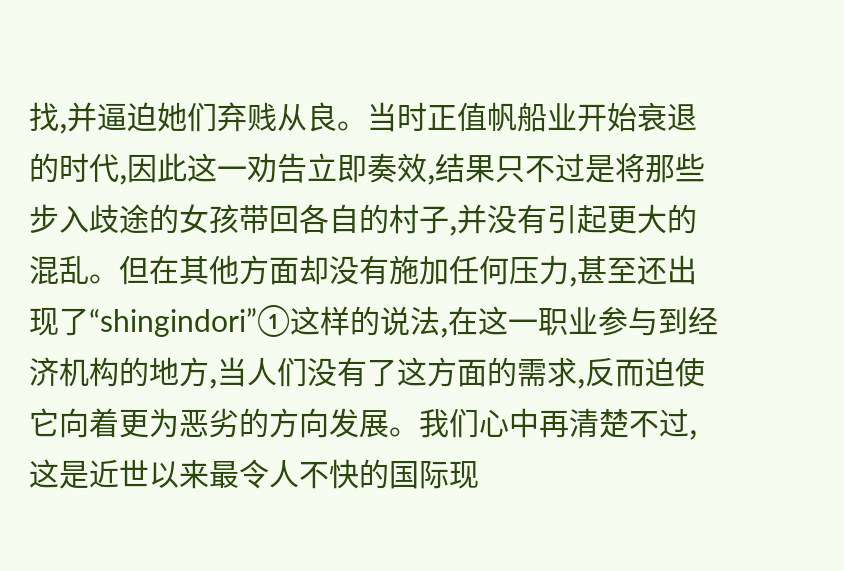找,并逼迫她们弃贱从良。当时正值帆船业开始衰退的时代,因此这一劝告立即奏效,结果只不过是将那些步入歧途的女孩带回各自的村子,并没有引起更大的混乱。但在其他方面却没有施加任何压力,甚至还出现了“shingindori”①这样的说法,在这一职业参与到经济机构的地方,当人们没有了这方面的需求,反而迫使它向着更为恶劣的方向发展。我们心中再清楚不过,这是近世以来最令人不快的国际现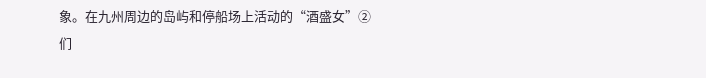象。在九州周边的岛屿和停船场上活动的“酒盛女”②们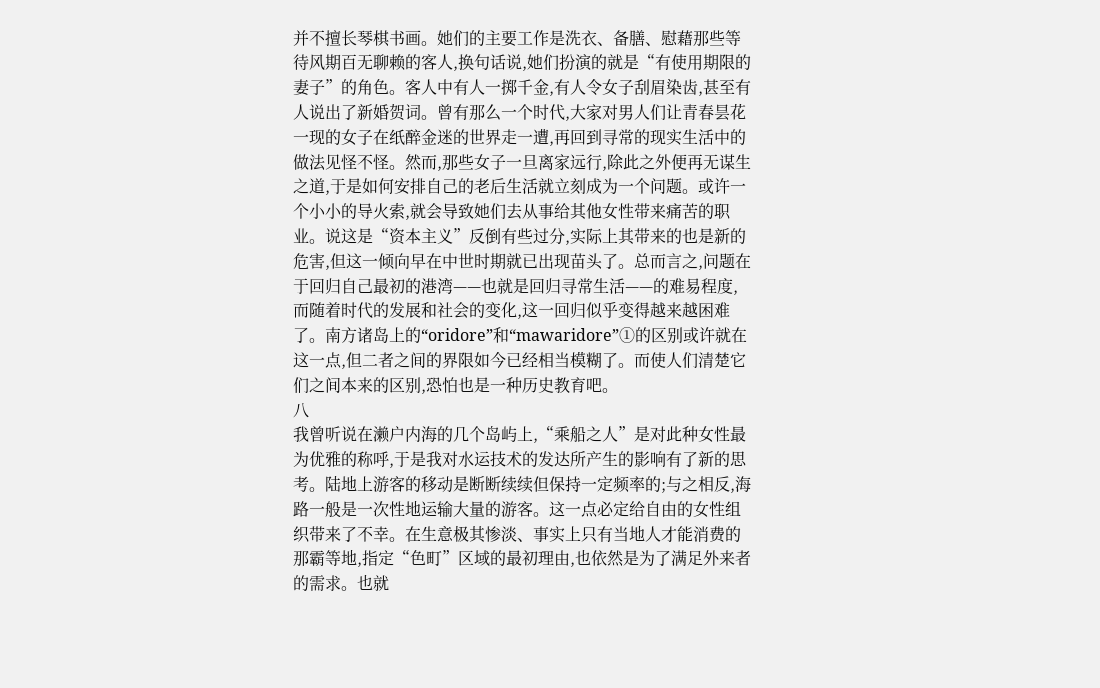并不擅长琴棋书画。她们的主要工作是洗衣、备膳、慰藉那些等待风期百无聊赖的客人,换句话说,她们扮演的就是“有使用期限的妻子”的角色。客人中有人一掷千金,有人令女子刮眉染齿,甚至有人说出了新婚贺词。曾有那么一个时代,大家对男人们让青春昙花一现的女子在纸醉金迷的世界走一遭,再回到寻常的现实生活中的做法见怪不怪。然而,那些女子一旦离家远行,除此之外便再无谋生之道,于是如何安排自己的老后生活就立刻成为一个问题。或许一个小小的导火索,就会导致她们去从事给其他女性带来痛苦的职业。说这是“资本主义”反倒有些过分,实际上其带来的也是新的危害,但这一倾向早在中世时期就已出现苗头了。总而言之,问题在于回归自己最初的港湾——也就是回归寻常生活——的难易程度,而随着时代的发展和社会的变化,这一回归似乎变得越来越困难了。南方诸岛上的“oridore”和“mawaridore”①的区别或许就在这一点,但二者之间的界限如今已经相当模糊了。而使人们清楚它们之间本来的区别,恐怕也是一种历史教育吧。
八
我曾听说在濑户内海的几个岛屿上,“乘船之人”是对此种女性最为优雅的称呼,于是我对水运技术的发达所产生的影响有了新的思考。陆地上游客的移动是断断续续但保持一定频率的;与之相反,海路一般是一次性地运输大量的游客。这一点必定给自由的女性组织带来了不幸。在生意极其惨淡、事实上只有当地人才能消费的那霸等地,指定“色町”区域的最初理由,也依然是为了满足外来者的需求。也就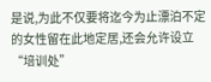是说,为此不仅要将迄今为止漂泊不定的女性留在此地定居,还会允许设立“培训处”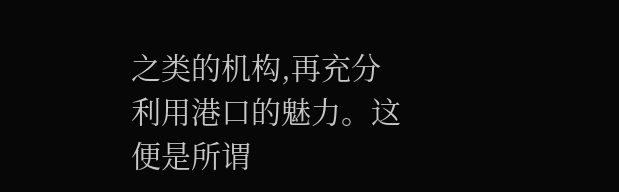之类的机构,再充分利用港口的魅力。这便是所谓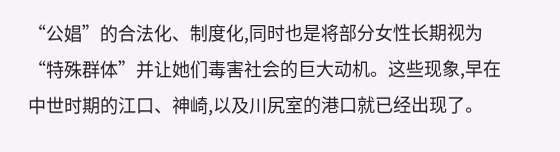“公娼”的合法化、制度化,同时也是将部分女性长期视为“特殊群体”并让她们毒害社会的巨大动机。这些现象,早在中世时期的江口、神崎,以及川尻室的港口就已经出现了。